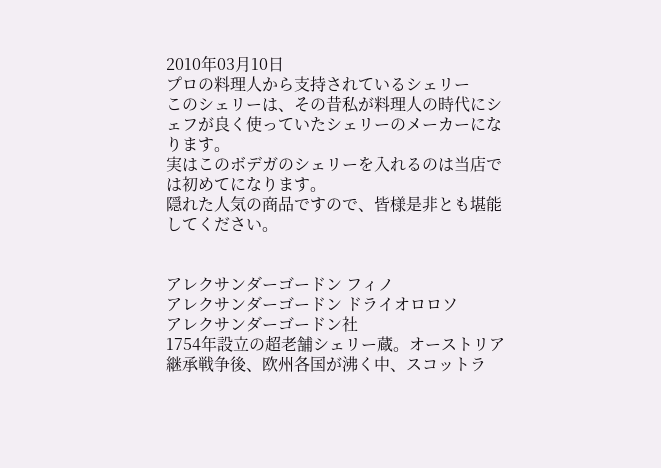2010年03月10日
プロの料理人から支持されているシェリー
このシェリーは、その昔私が料理人の時代にシェフが良く使っていたシェリーのメーカーになります。
実はこのボデガのシェリーを入れるのは当店では初めてになります。
隠れた人気の商品ですので、皆様是非とも堪能してください。


アレクサンダーゴードン フィノ
アレクサンダーゴードン ドライオロロソ
アレクサンダーゴードン社
1754年設立の超老舗シェリー蔵。オーストリア継承戦争後、欧州各国が沸く中、スコットラ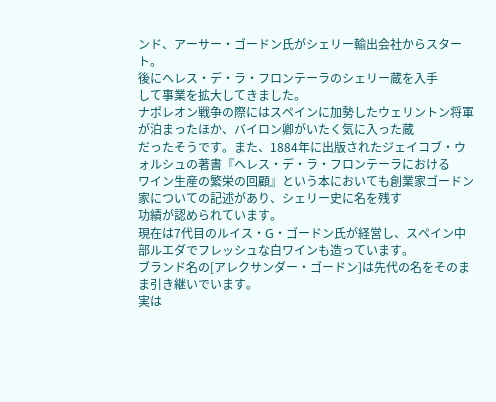ンド、アーサー・ゴードン氏がシェリー輸出会社からスタート。
後にヘレス・デ・ラ・フロンテーラのシェリー蔵を入手
して事業を拡大してきました。
ナポレオン戦争の際にはスペインに加勢したウェリントン将軍が泊まったほか、バイロン卿がいたく気に入った蔵
だったそうです。また、1884年に出版されたジェイコブ・ウォルシュの著書『ヘレス・デ・ラ・フロンテーラにおける
ワイン生産の繁栄の回顧』という本においても創業家ゴードン家についての記述があり、シェリー史に名を残す
功績が認められています。
現在は7代目のルイス・G・ゴードン氏が経営し、スペイン中部ルエダでフレッシュな白ワインも造っています。
ブランド名の[アレクサンダー・ゴードン]は先代の名をそのまま引き継いでいます。
実は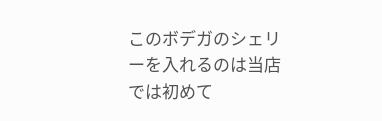このボデガのシェリーを入れるのは当店では初めて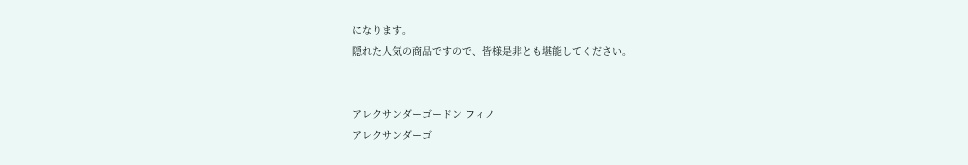になります。
隠れた人気の商品ですので、皆様是非とも堪能してください。


アレクサンダーゴードン フィノ
アレクサンダーゴ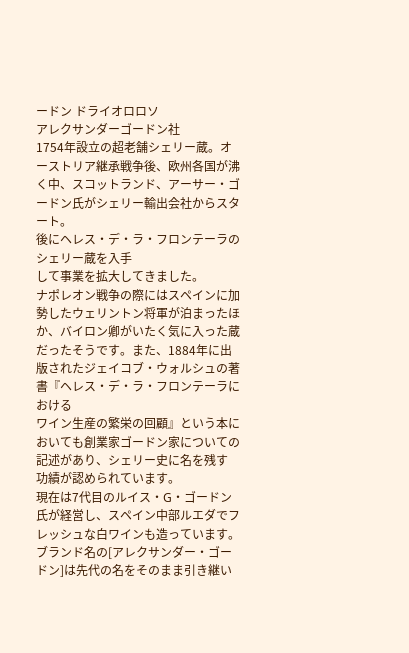ードン ドライオロロソ
アレクサンダーゴードン社
1754年設立の超老舗シェリー蔵。オーストリア継承戦争後、欧州各国が沸く中、スコットランド、アーサー・ゴードン氏がシェリー輸出会社からスタート。
後にヘレス・デ・ラ・フロンテーラのシェリー蔵を入手
して事業を拡大してきました。
ナポレオン戦争の際にはスペインに加勢したウェリントン将軍が泊まったほか、バイロン卿がいたく気に入った蔵
だったそうです。また、1884年に出版されたジェイコブ・ウォルシュの著書『ヘレス・デ・ラ・フロンテーラにおける
ワイン生産の繁栄の回顧』という本においても創業家ゴードン家についての記述があり、シェリー史に名を残す
功績が認められています。
現在は7代目のルイス・G・ゴードン氏が経営し、スペイン中部ルエダでフレッシュな白ワインも造っています。
ブランド名の[アレクサンダー・ゴードン]は先代の名をそのまま引き継い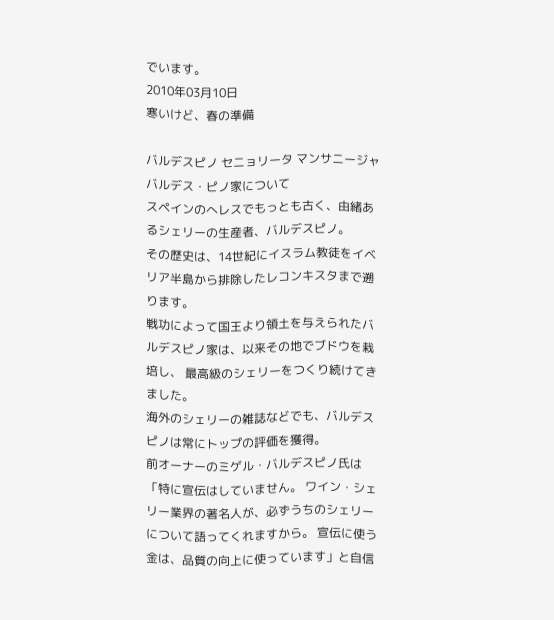でいます。
2010年03月10日
寒いけど、春の準備

バルデスピノ セニョリータ マンサニージャ
バルデス・ピノ家について
スペインのへレスでもっとも古く、由緒あるシェリーの生産者、バルデスピノ。
その歴史は、14世紀にイスラム教徒をイベリア半島から排除したレコンキスタまで遡ります。
戦功によって国王より領土を与えられたバルデスピノ家は、以来その地でブドウを栽培し、 最高級のシェリーをつくり続けてきました。
海外のシェリーの雑誌などでも、バルデスピノは常にトップの評価を獲得。
前オーナーのミゲル・バルデスピノ氏は
「特に宣伝はしていません。 ワイン・シェリー業界の著名人が、必ずうちのシェリーについて語ってくれますから。 宣伝に使う金は、品質の向上に使っています」と自信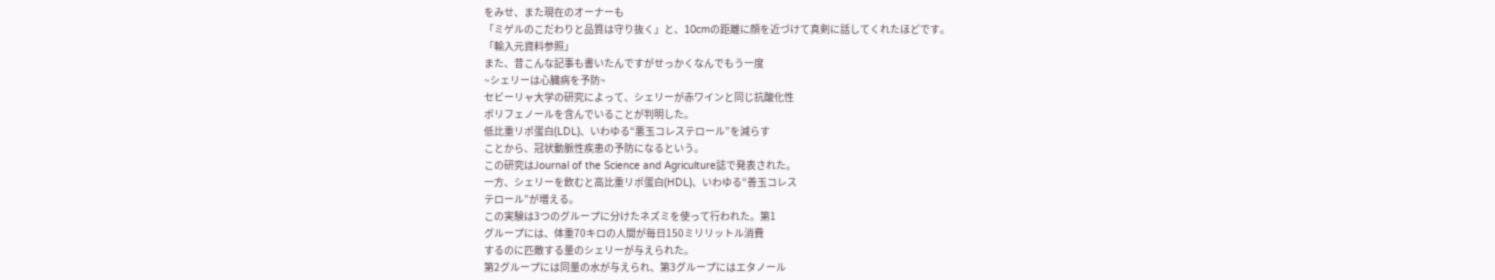をみせ、また現在のオーナーも
「ミゲルのこだわりと品質は守り抜く」と、10cmの距離に顔を近づけて真剣に話してくれたほどです。
「輸入元資料参照」
また、昔こんな記事も書いたんですがせっかくなんでもう一度
~シェリーは心臓病を予防~
セビーリャ大学の研究によって、シェリーが赤ワインと同じ抗酸化性
ポリフェノールを含んでいることが判明した。
低比重リポ蛋白(LDL)、いわゆる“悪玉コレステロール”を減らす
ことから、冠状動脈性疾患の予防になるという。
この研究はJournal of the Science and Agriculture誌で発表された。
一方、シェリーを飲むと高比重リポ蛋白(HDL)、いわゆる“善玉コレス
テロール”が増える。
この実験は3つのグループに分けたネズミを使って行われた。第1
グループには、体重70キロの人間が毎日150ミリリットル消費
するのに匹敵する量のシェリーが与えられた。
第2グループには同量の水が与えられ、第3グループにはエタノール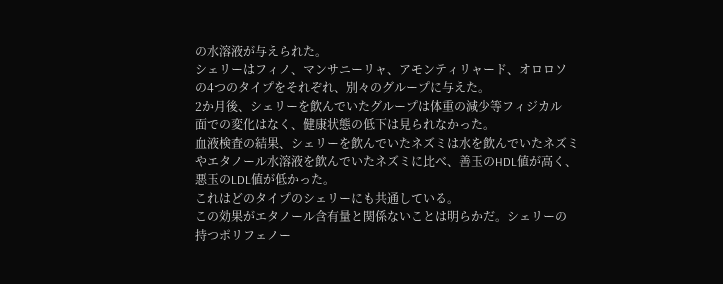の水溶液が与えられた。
シェリーはフィノ、マンサニーリャ、アモンティリャード、オロロソ
の4つのタイプをそれぞれ、別々のグループに与えた。
2か月後、シェリーを飲んでいたグループは体重の減少等フィジカル
面での変化はなく、健康状態の低下は見られなかった。
血液検査の結果、シェリーを飲んでいたネズミは水を飲んでいたネズミ
やエタノール水溶液を飲んでいたネズミに比べ、善玉のHDL値が高く、
悪玉のLDL値が低かった。
これはどのタイプのシェリーにも共通している。
この効果がエタノール含有量と関係ないことは明らかだ。シェリーの
持つポリフェノー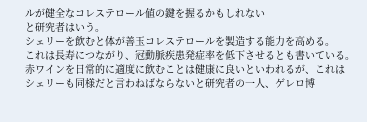ルが健全なコレステロール値の鍵を握るかもしれない
と研究者はいう。
シェリーを飲むと体が善玉コレステロールを製造する能力を高める。
これは長寿につながり、冠動脈疾患発症率を低下させるとも書いている。
赤ワインを日常的に適度に飲むことは健康に良いといわれるが、これは
シェリーも同様だと言わねばならないと研究者の一人、ゲレロ博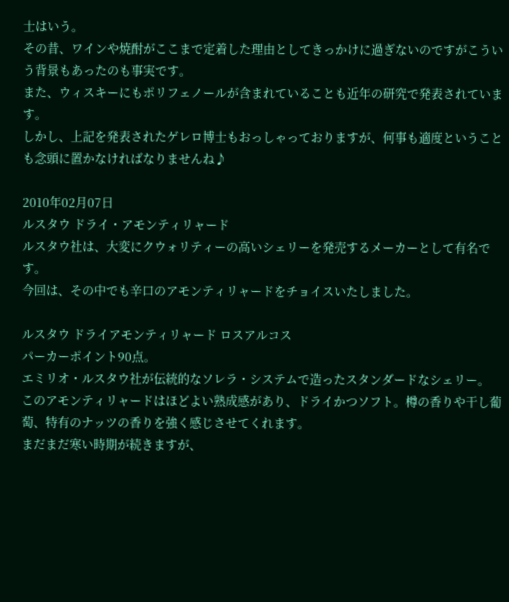士はいう。
その昔、ワインや焼酎がここまで定着した理由としてきっかけに過ぎないのですがこういう背景もあったのも事実です。
また、ウィスキーにもポリフェノールが含まれていることも近年の研究で発表されています。
しかし、上記を発表されたゲレロ博士もおっしゃっておりますが、何事も適度ということも念頭に置かなければなりませんね♪

2010年02月07日
ルスタウ ドライ・アモンティリャード
ルスタウ社は、大変にクウォリティーの高いシェリーを発売するメーカーとして有名です。
今回は、その中でも辛口のアモンティリャードをチョイスいたしました。

ルスタウ ドライアモンティリャード ロスアルコス
パーカーポイント90点。
エミリオ・ルスタウ社が伝統的なソレラ・システムで造ったスタンダードなシェリー。
このアモンティリャードはほどよい熟成感があり、ドライかつソフト。樽の香りや干し葡萄、特有のナッツの香りを強く感じさせてくれます。
まだまだ寒い時期が続きますが、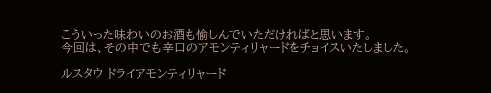こういった味わいのお酒も愉しんでいただければと思います。
今回は、その中でも辛口のアモンティリャードをチョイスいたしました。

ルスタウ ドライアモンティリャード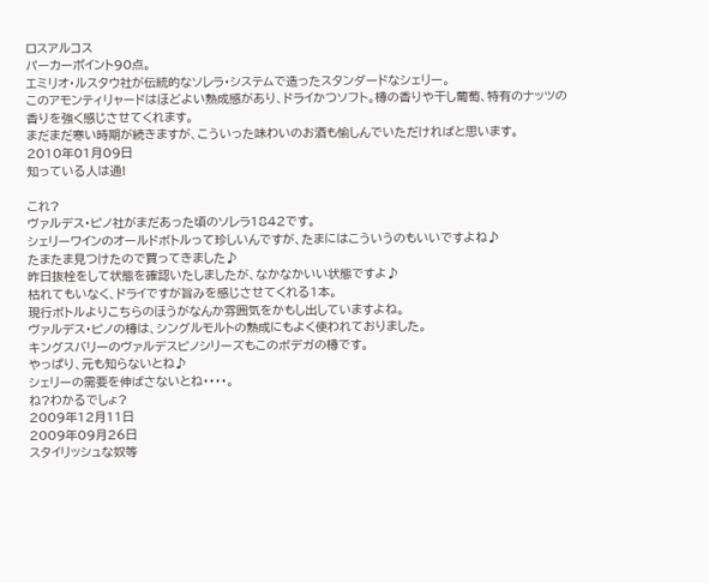ロスアルコス
パーカーポイント90点。
エミリオ・ルスタウ社が伝統的なソレラ・システムで造ったスタンダードなシェリー。
このアモンティリャードはほどよい熟成感があり、ドライかつソフト。樽の香りや干し葡萄、特有のナッツの香りを強く感じさせてくれます。
まだまだ寒い時期が続きますが、こういった味わいのお酒も愉しんでいただければと思います。
2010年01月09日
知っている人は通!

これ?
ヴァルデス・ピノ社がまだあった頃のソレラ1842です。
シェリーワインのオールドボトルって珍しいんですが、たまにはこういうのもいいですよね♪
たまたま見つけたので買ってきました♪
昨日抜栓をして状態を確認いたしましたが、なかなかいい状態ですよ♪
枯れてもいなく、ドライですが旨みを感じさせてくれる1本。
現行ボトルよりこちらのほうがなんか雰囲気をかもし出していますよね。
ヴァルデス・ピノの樽は、シングルモルトの熟成にもよく使われておりました。
キングスバリーのヴァルデスピノシリーズもこのボデガの樽です。
やっぱり、元も知らないとね♪
シェリーの需要を伸ばさないとね・・・・。
ね?わかるでしょ?
2009年12月11日
2009年09月26日
スタイリッシュな奴等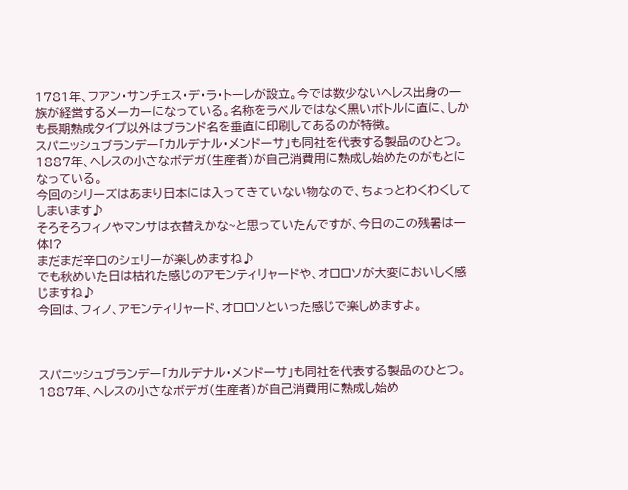1781年、フアン・サンチェス・デ・ラ・トーレが設立。今では数少ないヘレス出身の一族が経営するメーカーになっている。名称をラベルではなく黒いボトルに直に、しかも長期熟成タイプ以外はブランド名を垂直に印刷してあるのが特徴。
スパニッシュブランデー「カルデナル・メンドーサ」も同社を代表する製品のひとつ。1887年、ヘレスの小さなボデガ(生産者)が自己消費用に熟成し始めたのがもとになっている。
今回のシリーズはあまり日本には入ってきていない物なので、ちょっとわくわくしてしまいます♪
そろそろフィノやマンサは衣替えかな~と思っていたんですが、今日のこの残暑は一体!?
まだまだ辛口のシェリーが楽しめますね♪
でも秋めいた日は枯れた感じのアモンティリャードや、オロロソが大変においしく感じますね♪
今回は、フィノ、アモンティリャード、オロロソといった感じで楽しめますよ。



スパニッシュブランデー「カルデナル・メンドーサ」も同社を代表する製品のひとつ。1887年、ヘレスの小さなボデガ(生産者)が自己消費用に熟成し始め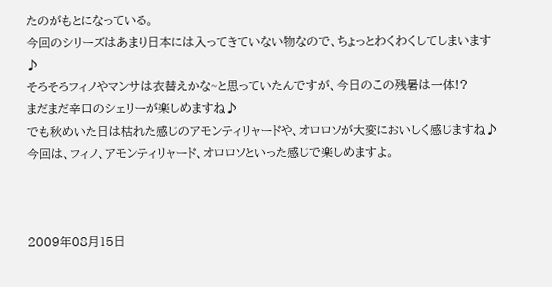たのがもとになっている。
今回のシリーズはあまり日本には入ってきていない物なので、ちょっとわくわくしてしまいます♪
そろそろフィノやマンサは衣替えかな~と思っていたんですが、今日のこの残暑は一体!?
まだまだ辛口のシェリーが楽しめますね♪
でも秋めいた日は枯れた感じのアモンティリャードや、オロロソが大変においしく感じますね♪
今回は、フィノ、アモンティリャード、オロロソといった感じで楽しめますよ。



2009年08月15日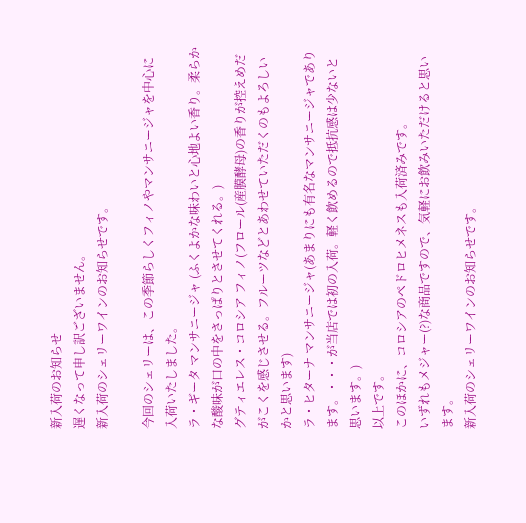新入荷のお知らせ
遅くなって申し訳ございません。
新入荷のシェリーワインのお知らせです。

今回のシェリーは、この季節らしくフィノやマンサニージャを中心に入荷いたしました。
ラ・ギータ マンサニージャ (ふくよかな味わいと心地よい香り。柔らかな酸味が口の中をさっぱりとさせてくれる。)
グティエレス・コロシア フィノ(フロール(産膜酵母)の香りが控えめだがこくを感じさせる。フルーツなどとあわせていただくのもよろしいかと思います)
ラ・ヒターナ マンサニージャ(あまりにも有名なマンサニージャであります。・・・が当店では初の入荷。軽く飲めるので抵抗感は少ないと思います。)
以上です。
このほかに、コロシアのペドロヒメネスも入荷済みです。
いずれもメジャー(?)な商品ですので、気軽にお飲みいただけると思います。
新入荷のシェリーワインのお知らせです。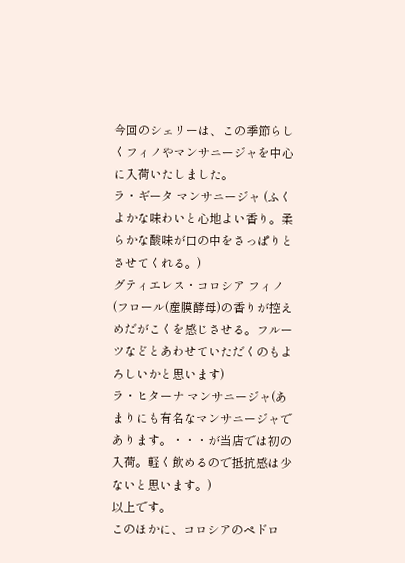今回のシェリーは、この季節らしくフィノやマンサニージャを中心に入荷いたしました。
ラ・ギータ マンサニージャ (ふくよかな味わいと心地よい香り。柔らかな酸味が口の中をさっぱりとさせてくれる。)
グティエレス・コロシア フィノ(フロール(産膜酵母)の香りが控えめだがこくを感じさせる。フルーツなどとあわせていただくのもよろしいかと思います)
ラ・ヒターナ マンサニージャ(あまりにも有名なマンサニージャであります。・・・が当店では初の入荷。軽く飲めるので抵抗感は少ないと思います。)
以上です。
このほかに、コロシアのペドロ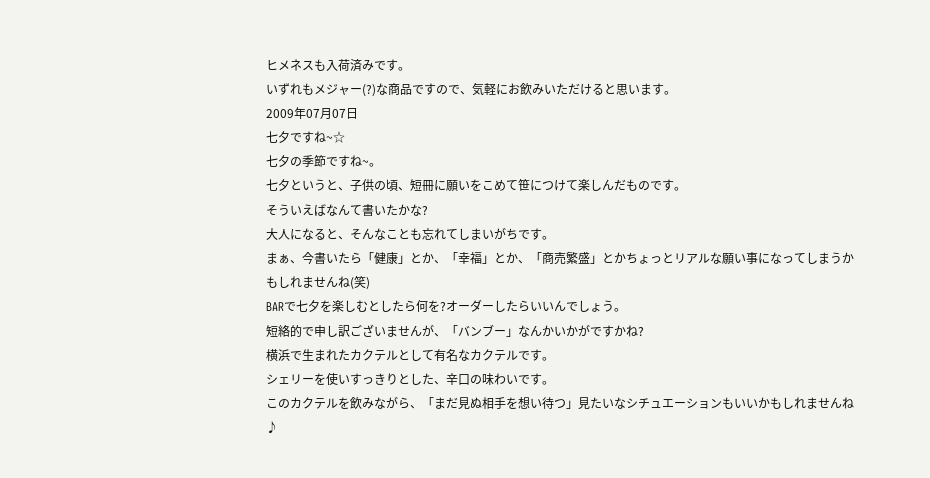ヒメネスも入荷済みです。
いずれもメジャー(?)な商品ですので、気軽にお飲みいただけると思います。
2009年07月07日
七夕ですね~☆
七夕の季節ですね~。
七夕というと、子供の頃、短冊に願いをこめて笹につけて楽しんだものです。
そういえばなんて書いたかな?
大人になると、そんなことも忘れてしまいがちです。
まぁ、今書いたら「健康」とか、「幸福」とか、「商売繁盛」とかちょっとリアルな願い事になってしまうかもしれませんね(笑)
BARで七夕を楽しむとしたら何を?オーダーしたらいいんでしょう。
短絡的で申し訳ございませんが、「バンブー」なんかいかがですかね?
横浜で生まれたカクテルとして有名なカクテルです。
シェリーを使いすっきりとした、辛口の味わいです。
このカクテルを飲みながら、「まだ見ぬ相手を想い待つ」見たいなシチュエーションもいいかもしれませんね♪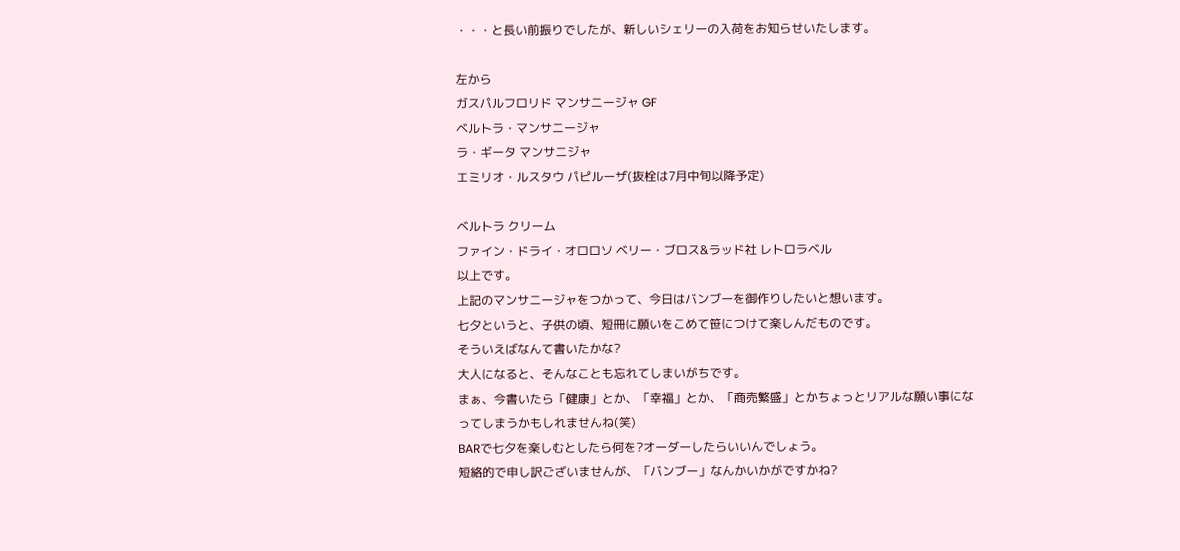・・・と長い前振りでしたが、新しいシェリーの入荷をお知らせいたします。

左から
ガスパルフロリド マンサニージャ GF
ベルトラ・マンサニージャ
ラ・ギータ マンサニジャ
エミリオ・ルスタウ パピルーザ(抜栓は7月中旬以降予定)

ベルトラ クリーム
ファイン・ドライ・オロロソ ベリー・ブロス&ラッド社 レトロラベル
以上です。
上記のマンサニージャをつかって、今日はバンブーを御作りしたいと想います。
七夕というと、子供の頃、短冊に願いをこめて笹につけて楽しんだものです。
そういえばなんて書いたかな?
大人になると、そんなことも忘れてしまいがちです。
まぁ、今書いたら「健康」とか、「幸福」とか、「商売繁盛」とかちょっとリアルな願い事になってしまうかもしれませんね(笑)
BARで七夕を楽しむとしたら何を?オーダーしたらいいんでしょう。
短絡的で申し訳ございませんが、「バンブー」なんかいかがですかね?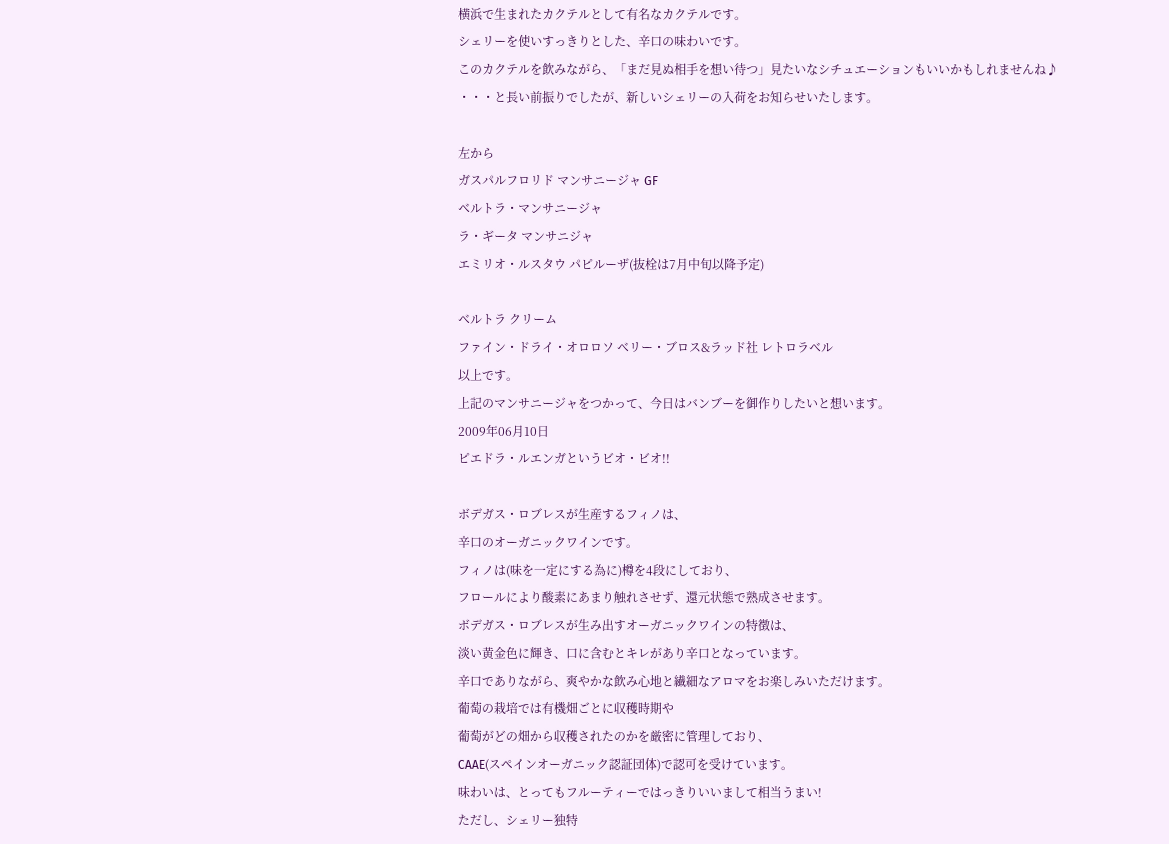横浜で生まれたカクテルとして有名なカクテルです。
シェリーを使いすっきりとした、辛口の味わいです。
このカクテルを飲みながら、「まだ見ぬ相手を想い待つ」見たいなシチュエーションもいいかもしれませんね♪
・・・と長い前振りでしたが、新しいシェリーの入荷をお知らせいたします。

左から
ガスパルフロリド マンサニージャ GF
ベルトラ・マンサニージャ
ラ・ギータ マンサニジャ
エミリオ・ルスタウ パピルーザ(抜栓は7月中旬以降予定)

ベルトラ クリーム
ファイン・ドライ・オロロソ ベリー・ブロス&ラッド社 レトロラベル
以上です。
上記のマンサニージャをつかって、今日はバンブーを御作りしたいと想います。
2009年06月10日
ピエドラ・ルエンガというビオ・ビオ!!

ボデガス・ロブレスが生産するフィノは、
辛口のオーガニックワインです。
フィノは(味を一定にする為に)樽を4段にしており、
フロールにより酸素にあまり触れさせず、還元状態で熟成させます。
ボデガス・ロブレスが生み出すオーガニックワインの特徴は、
淡い黄金色に輝き、口に含むとキレがあり辛口となっています。
辛口でありながら、爽やかな飲み心地と繊細なアロマをお楽しみいただけます。
葡萄の栽培では有機畑ごとに収穫時期や
葡萄がどの畑から収穫されたのかを厳密に管理しており、
CAAE(スペインオーガニック認証団体)で認可を受けています。
味わいは、とってもフルーティーではっきりいいまして相当うまい!
ただし、シェリー独特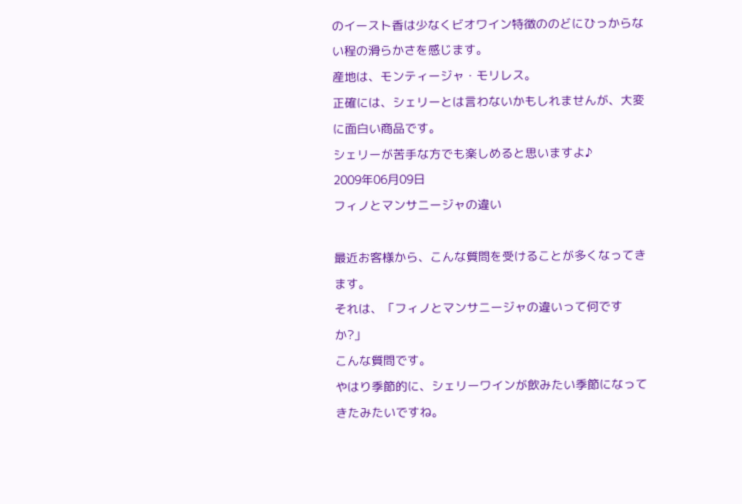のイースト香は少なくビオワイン特徴ののどにひっからない程の滑らかさを感じます。
産地は、モンティージャ・モリレス。
正確には、シェリーとは言わないかもしれませんが、大変に面白い商品です。
シェリーが苦手な方でも楽しめると思いますよ♪
2009年06月09日
フィノとマンサニージャの違い

最近お客様から、こんな質問を受けることが多くなってきます。
それは、「フィノとマンサニージャの違いって何ですか?」
こんな質問です。
やはり季節的に、シェリーワインが飲みたい季節になってきたみたいですね。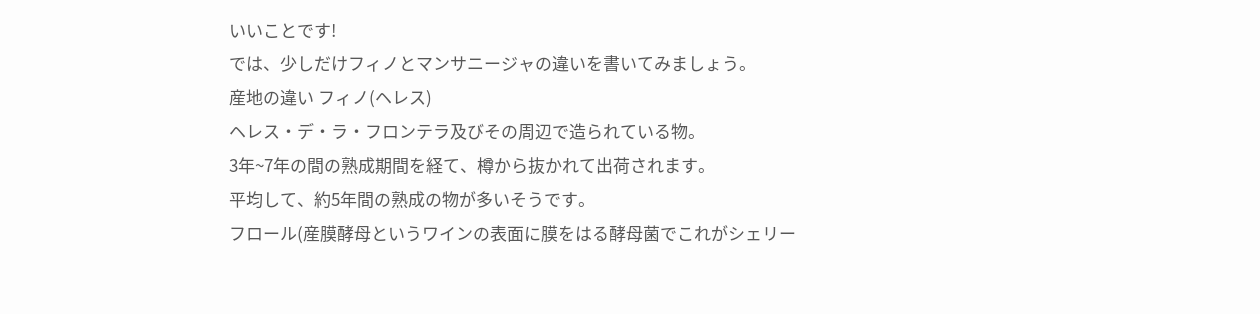いいことです!
では、少しだけフィノとマンサニージャの違いを書いてみましょう。
産地の違い フィノ(ヘレス)
ヘレス・デ・ラ・フロンテラ及びその周辺で造られている物。
3年~7年の間の熟成期間を経て、樽から抜かれて出荷されます。
平均して、約5年間の熟成の物が多いそうです。
フロール(産膜酵母というワインの表面に膜をはる酵母菌でこれがシェリー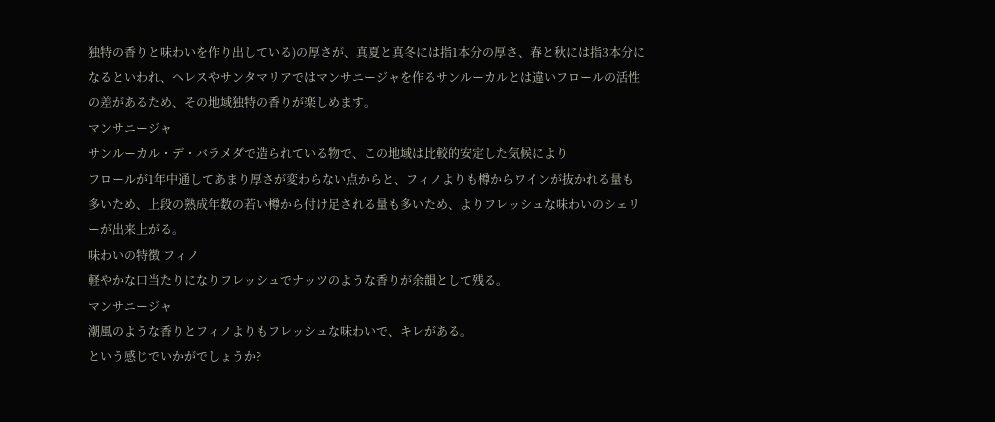独特の香りと味わいを作り出している)の厚さが、真夏と真冬には指1本分の厚さ、春と秋には指3本分になるといわれ、ヘレスやサンタマリアではマンサニージャを作るサンルーカルとは違いフロールの活性の差があるため、その地域独特の香りが楽しめます。
マンサニージャ
サンルーカル・デ・バラメダで造られている物で、この地域は比較的安定した気候により
フロールが1年中通してあまり厚さが変わらない点からと、フィノよりも樽からワインが抜かれる量も多いため、上段の熟成年数の若い樽から付け足される量も多いため、よりフレッシュな味わいのシェリーが出来上がる。
味わいの特徴 フィノ
軽やかな口当たりになりフレッシュでナッツのような香りが余韻として残る。
マンサニージャ
潮風のような香りとフィノよりもフレッシュな味わいで、キレがある。
という感じでいかがでしょうか?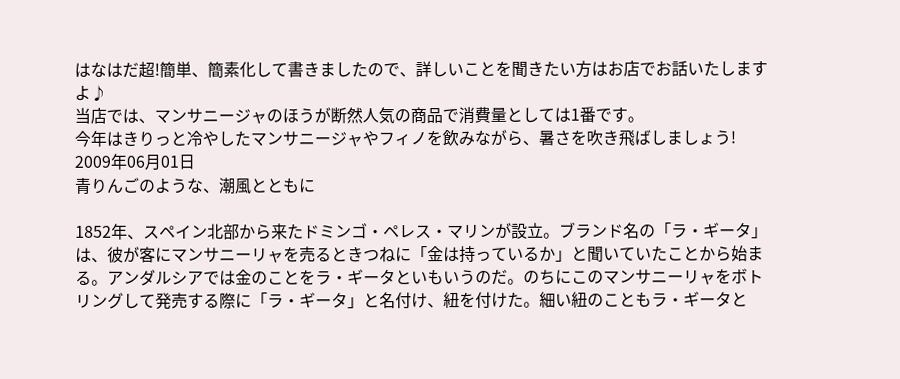はなはだ超!簡単、簡素化して書きましたので、詳しいことを聞きたい方はお店でお話いたしますよ♪
当店では、マンサニージャのほうが断然人気の商品で消費量としては1番です。
今年はきりっと冷やしたマンサニージャやフィノを飲みながら、暑さを吹き飛ばしましょう!
2009年06月01日
青りんごのような、潮風とともに

1852年、スペイン北部から来たドミンゴ・ペレス・マリンが設立。ブランド名の「ラ・ギータ」は、彼が客にマンサニーリャを売るときつねに「金は持っているか」と聞いていたことから始まる。アンダルシアでは金のことをラ・ギータといもいうのだ。のちにこのマンサニーリャをボトリングして発売する際に「ラ・ギータ」と名付け、紐を付けた。細い紐のこともラ・ギータと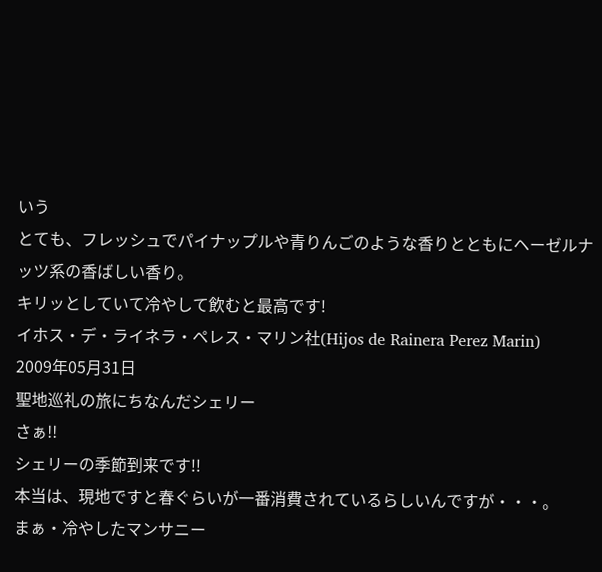いう
とても、フレッシュでパイナップルや青りんごのような香りとともにヘーゼルナッツ系の香ばしい香り。
キリッとしていて冷やして飲むと最高です!
イホス・デ・ライネラ・ペレス・マリン社(Hijos de Rainera Perez Marin)
2009年05月31日
聖地巡礼の旅にちなんだシェリー
さぁ!!
シェリーの季節到来です!!
本当は、現地ですと春ぐらいが一番消費されているらしいんですが・・・。
まぁ・冷やしたマンサニー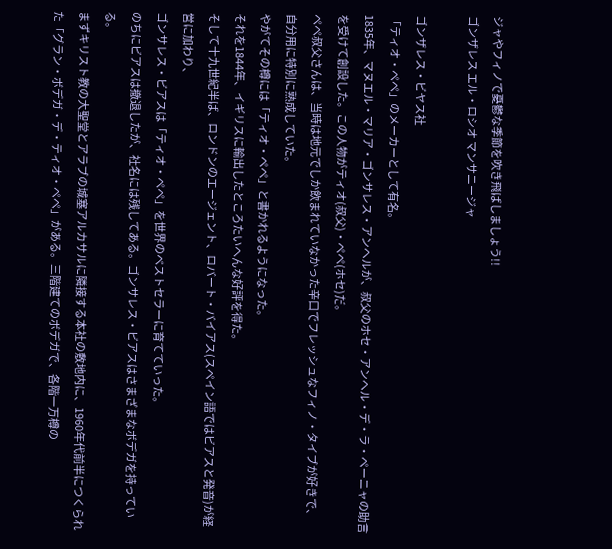ジャやフィノで憂鬱な季節を吹き飛ばしましょう!!
ゴンザレス エル・ロシオ マンサニージャ

ゴンザレス・ビヤス社
「ティオ・ペペ」のメーカーとして有名。
1835年、マヌエル・マリア・ゴンサレス・アンヘルが、叔父のホセ・アンヘル・デ・ラ・ペーニャの助言を受けて創設した。この人物がティオ(叔父)・ペペ(ホセ)だ。
ペペ叔父さんは、当時は地元でしか飲まれていなかった辛口でフレッシュなフィノ・タイブが好きで、
自分用に特別に熟成していた。
やがてその樽には「ティオ・ペペ」と書かれるようになった。
それを1844年、イギリスに輸出したところたいへんな好評を得た。
そして十九世紀半ば、ロンドンのエージェント、ロバート・バイアス(スペイン語ではビアスと発音)が経営に加わり、
ゴンサレス・ビアスは「ティオ・ペペ」を世界のベストセラーに育てていった。
のちにビアスは撤退したが、社名には残してある。ゴンサレス・ビアスはさまざまなボデガを持っている。
まずキリスト教の大聖堂とアラブの城塞アルカサルに隣接する本社の敷地内に、1960年代前半につくられた「グラン・ボデガ・デ・ティオ・ペペ」がある。三階建てのボデガで、各階一万樽の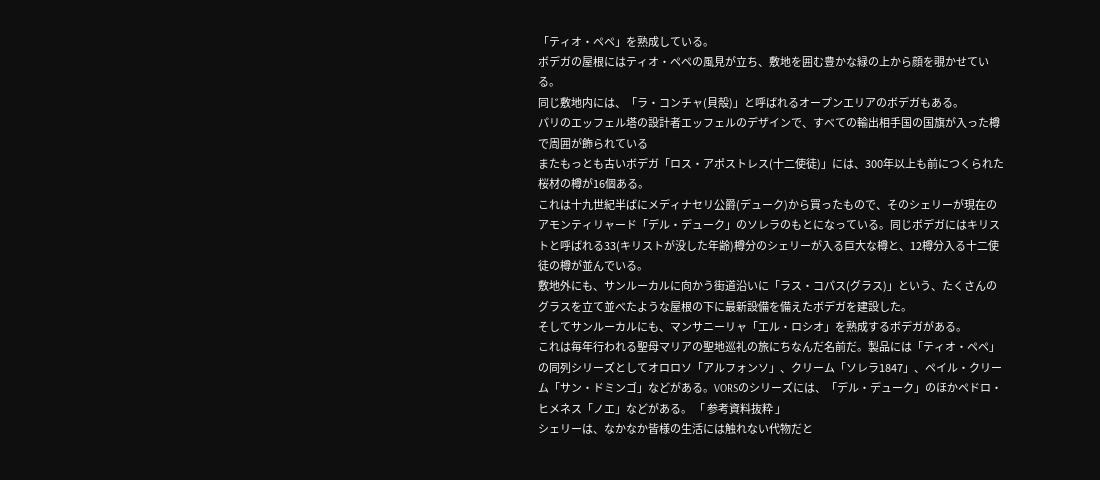「ティオ・ペペ」を熟成している。
ボデガの屋根にはティオ・ペペの風見が立ち、敷地を囲む豊かな緑の上から顔を覗かせている。
同じ敷地内には、「ラ・コンチャ(貝殻)」と呼ばれるオープンエリアのボデガもある。
パリのエッフェル塔の設計者エッフェルのデザインで、すべての輸出相手国の国旗が入った樽で周囲が飾られている
またもっとも古いボデガ「ロス・アポストレス(十二使徒)」には、300年以上も前につくられた桜材の樽が16個ある。
これは十九世紀半ばにメディナセリ公爵(デューク)から買ったもので、そのシェリーが現在のアモンティリャード「デル・デューク」のソレラのもとになっている。同じボデガにはキリストと呼ばれる33(キリストが没した年齢)樽分のシェリーが入る巨大な樽と、12樽分入る十二使徒の樽が並んでいる。
敷地外にも、サンルーカルに向かう街道沿いに「ラス・コパス(グラス)」という、たくさんのグラスを立て並べたような屋根の下に最新設備を備えたボデガを建設した。
そしてサンルーカルにも、マンサニーリャ「エル・ロシオ」を熟成するボデガがある。
これは毎年行われる聖母マリアの聖地巡礼の旅にちなんだ名前だ。製品には「ティオ・ペペ」の同列シリーズとしてオロロソ「アルフォンソ」、クリーム「ソレラ1847」、ペイル・クリーム「サン・ドミンゴ」などがある。VORSのシリーズには、「デル・デューク」のほかペドロ・ヒメネス「ノエ」などがある。 「 参考資料抜粋 」
シェリーは、なかなか皆様の生活には触れない代物だと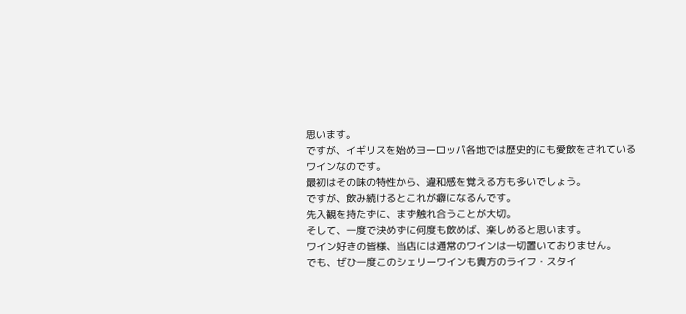思います。
ですが、イギリスを始めヨーロッパ各地では歴史的にも愛飲をされているワインなのです。
最初はその味の特性から、違和感を覚える方も多いでしょう。
ですが、飲み続けるとこれが癖になるんです。
先入観を持たずに、まず触れ合うことが大切。
そして、一度で決めずに何度も飲めば、楽しめると思います。
ワイン好きの皆様、当店には通常のワインは一切置いておりません。
でも、ぜひ一度このシェリーワインも貴方のライフ・スタイ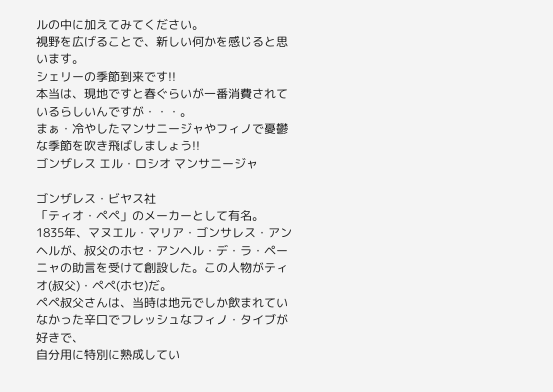ルの中に加えてみてください。
視野を広げることで、新しい何かを感じると思います。
シェリーの季節到来です!!
本当は、現地ですと春ぐらいが一番消費されているらしいんですが・・・。
まぁ・冷やしたマンサニージャやフィノで憂鬱な季節を吹き飛ばしましょう!!
ゴンザレス エル・ロシオ マンサニージャ

ゴンザレス・ビヤス社
「ティオ・ペペ」のメーカーとして有名。
1835年、マヌエル・マリア・ゴンサレス・アンヘルが、叔父のホセ・アンヘル・デ・ラ・ペーニャの助言を受けて創設した。この人物がティオ(叔父)・ペペ(ホセ)だ。
ペペ叔父さんは、当時は地元でしか飲まれていなかった辛口でフレッシュなフィノ・タイブが好きで、
自分用に特別に熟成してい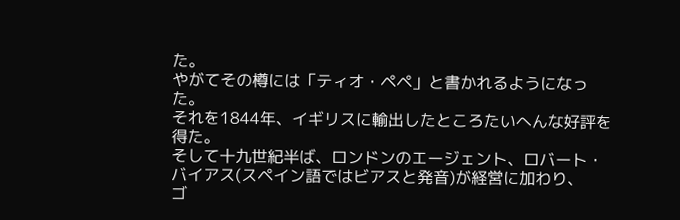た。
やがてその樽には「ティオ・ペペ」と書かれるようになった。
それを1844年、イギリスに輸出したところたいへんな好評を得た。
そして十九世紀半ば、ロンドンのエージェント、ロバート・バイアス(スペイン語ではビアスと発音)が経営に加わり、
ゴ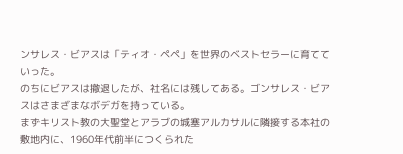ンサレス・ビアスは「ティオ・ペペ」を世界のベストセラーに育てていった。
のちにビアスは撤退したが、社名には残してある。ゴンサレス・ビアスはさまざまなボデガを持っている。
まずキリスト教の大聖堂とアラブの城塞アルカサルに隣接する本社の敷地内に、1960年代前半につくられた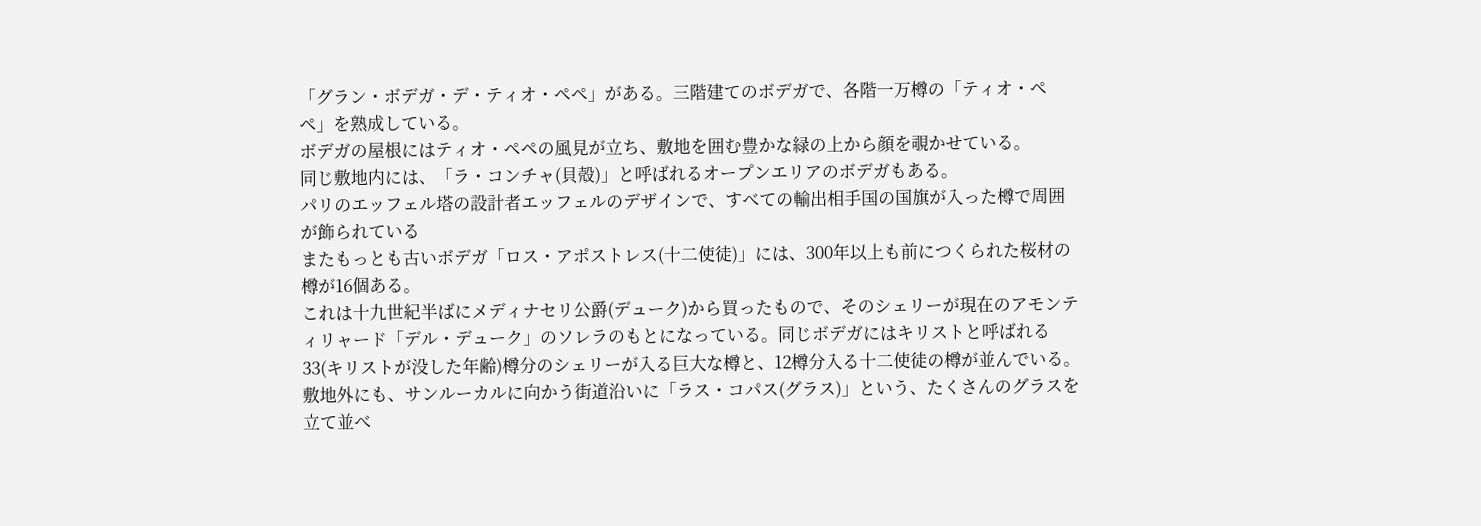「グラン・ボデガ・デ・ティオ・ペペ」がある。三階建てのボデガで、各階一万樽の「ティオ・ペペ」を熟成している。
ボデガの屋根にはティオ・ペペの風見が立ち、敷地を囲む豊かな緑の上から顔を覗かせている。
同じ敷地内には、「ラ・コンチャ(貝殻)」と呼ばれるオープンエリアのボデガもある。
パリのエッフェル塔の設計者エッフェルのデザインで、すべての輸出相手国の国旗が入った樽で周囲が飾られている
またもっとも古いボデガ「ロス・アポストレス(十二使徒)」には、300年以上も前につくられた桜材の樽が16個ある。
これは十九世紀半ばにメディナセリ公爵(デューク)から買ったもので、そのシェリーが現在のアモンティリャード「デル・デューク」のソレラのもとになっている。同じボデガにはキリストと呼ばれる33(キリストが没した年齢)樽分のシェリーが入る巨大な樽と、12樽分入る十二使徒の樽が並んでいる。
敷地外にも、サンルーカルに向かう街道沿いに「ラス・コパス(グラス)」という、たくさんのグラスを立て並べ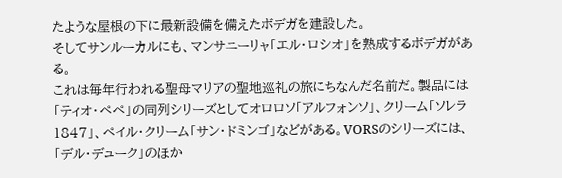たような屋根の下に最新設備を備えたボデガを建設した。
そしてサンルーカルにも、マンサニーリャ「エル・ロシオ」を熟成するボデガがある。
これは毎年行われる聖母マリアの聖地巡礼の旅にちなんだ名前だ。製品には「ティオ・ペペ」の同列シリーズとしてオロロソ「アルフォンソ」、クリーム「ソレラ1847」、ペイル・クリーム「サン・ドミンゴ」などがある。VORSのシリーズには、「デル・デューク」のほか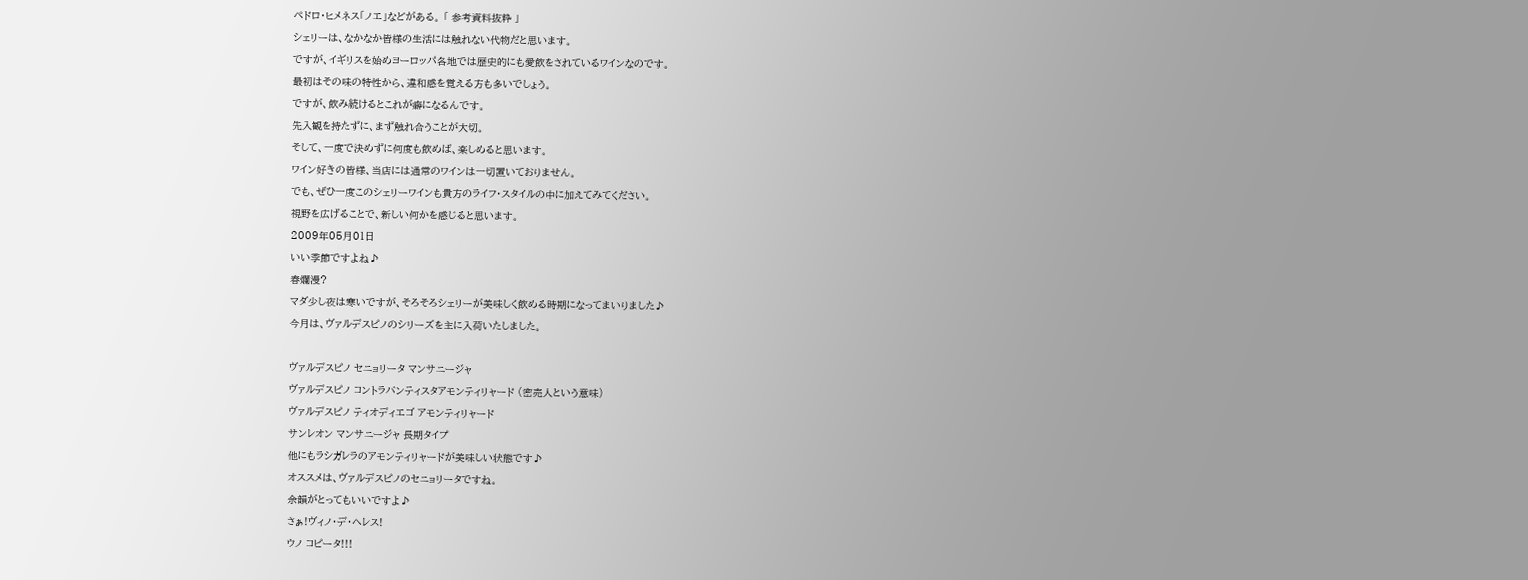ペドロ・ヒメネス「ノエ」などがある。 「 参考資料抜粋 」
シェリーは、なかなか皆様の生活には触れない代物だと思います。
ですが、イギリスを始めヨーロッパ各地では歴史的にも愛飲をされているワインなのです。
最初はその味の特性から、違和感を覚える方も多いでしょう。
ですが、飲み続けるとこれが癖になるんです。
先入観を持たずに、まず触れ合うことが大切。
そして、一度で決めずに何度も飲めば、楽しめると思います。
ワイン好きの皆様、当店には通常のワインは一切置いておりません。
でも、ぜひ一度このシェリーワインも貴方のライフ・スタイルの中に加えてみてください。
視野を広げることで、新しい何かを感じると思います。
2009年05月01日
いい季節ですよね♪
春爛漫?
マダ少し夜は寒いですが、そろそろシェリーが美味しく飲める時期になってまいりました♪
今月は、ヴァルデスピノのシリーズを主に入荷いたしました。

ヴァルデスピノ セニョリータ マンサニージャ
ヴァルデスピノ コントラバンティスタアモンティリャード (密売人という意味)
ヴァルデスピノ ティオディエゴ アモンティリャード
サンレオン マンサニージャ 長期タイプ
他にもラシガレラのアモンティリャードが美味しい状態です♪
オススメは、ヴァルデスピノのセニョリータですね。
余韻がとってもいいですよ♪
さぁ!ヴィノ・デ・ヘレス!
ウノ コピータ!!!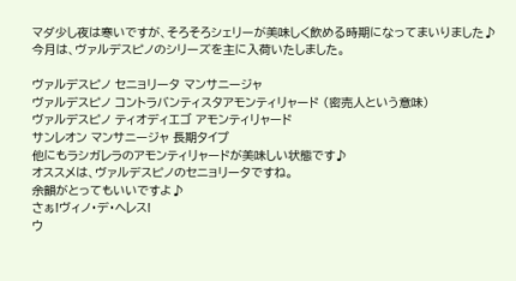マダ少し夜は寒いですが、そろそろシェリーが美味しく飲める時期になってまいりました♪
今月は、ヴァルデスピノのシリーズを主に入荷いたしました。

ヴァルデスピノ セニョリータ マンサニージャ
ヴァルデスピノ コントラバンティスタアモンティリャード (密売人という意味)
ヴァルデスピノ ティオディエゴ アモンティリャード
サンレオン マンサニージャ 長期タイプ
他にもラシガレラのアモンティリャードが美味しい状態です♪
オススメは、ヴァルデスピノのセニョリータですね。
余韻がとってもいいですよ♪
さぁ!ヴィノ・デ・ヘレス!
ウ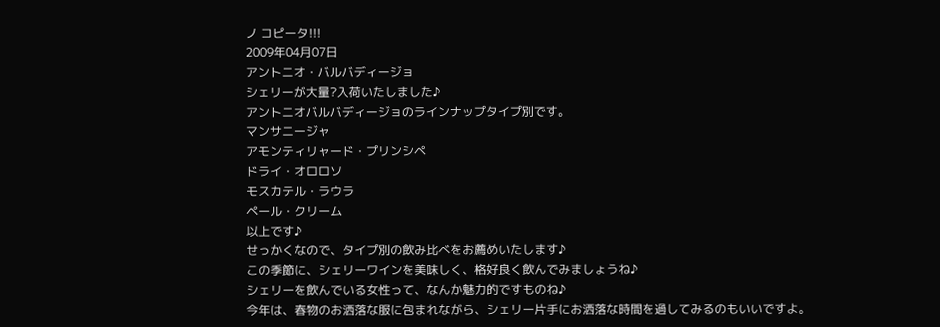ノ コピータ!!!
2009年04月07日
アントニオ・バルバディージョ
シェリーが大量?入荷いたしました♪
アントニオバルバディージョのラインナップタイプ別です。
マンサニージャ
アモンティリャード・プリンシペ
ドライ・オロロソ
モスカテル・ラウラ
ペール・クリーム
以上です♪
せっかくなので、タイプ別の飲み比べをお薦めいたします♪
この季節に、シェリーワインを美味しく、格好良く飲んでみましょうね♪
シェリーを飲んでいる女性って、なんか魅力的ですものね♪
今年は、春物のお洒落な服に包まれながら、シェリー片手にお洒落な時間を過してみるのもいいですよ。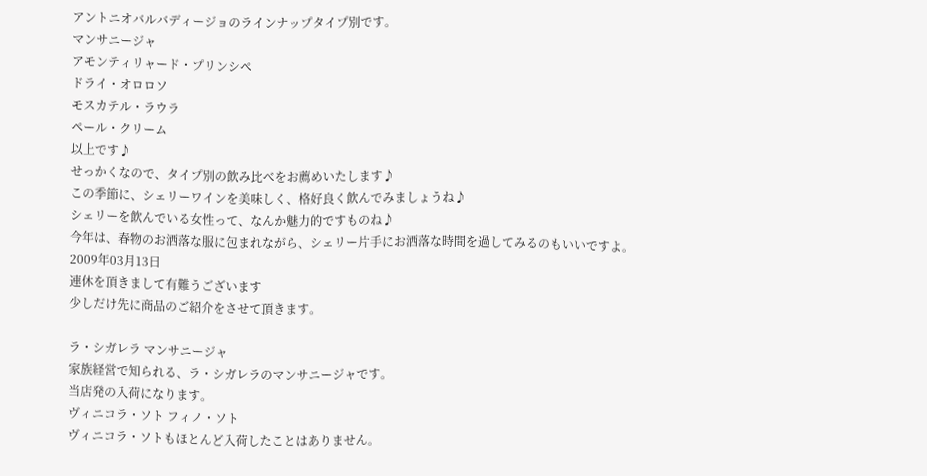アントニオバルバディージョのラインナップタイプ別です。
マンサニージャ
アモンティリャード・プリンシペ
ドライ・オロロソ
モスカテル・ラウラ
ペール・クリーム
以上です♪
せっかくなので、タイプ別の飲み比べをお薦めいたします♪
この季節に、シェリーワインを美味しく、格好良く飲んでみましょうね♪
シェリーを飲んでいる女性って、なんか魅力的ですものね♪
今年は、春物のお洒落な服に包まれながら、シェリー片手にお洒落な時間を過してみるのもいいですよ。
2009年03月13日
連休を頂きまして有難うございます
少しだけ先に商品のご紹介をさせて頂きます。

ラ・シガレラ マンサニージャ
家族経営で知られる、ラ・シガレラのマンサニージャです。
当店発の入荷になります。
ヴィニコラ・ソト フィノ・ソト
ヴィニコラ・ソトもほとんど入荷したことはありません。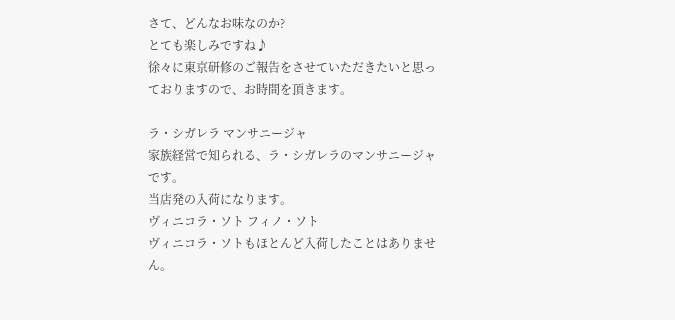さて、どんなお味なのか?
とても楽しみですね♪
徐々に東京研修のご報告をさせていただきたいと思っておりますので、お時間を頂きます。

ラ・シガレラ マンサニージャ
家族経営で知られる、ラ・シガレラのマンサニージャです。
当店発の入荷になります。
ヴィニコラ・ソト フィノ・ソト
ヴィニコラ・ソトもほとんど入荷したことはありません。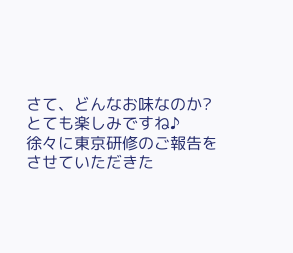さて、どんなお味なのか?
とても楽しみですね♪
徐々に東京研修のご報告をさせていただきた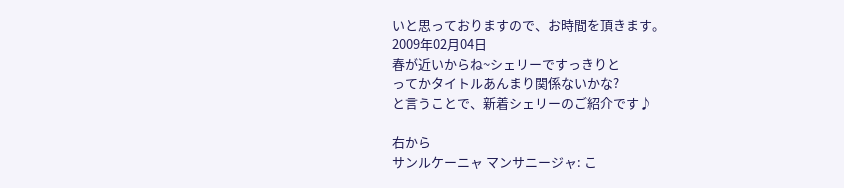いと思っておりますので、お時間を頂きます。
2009年02月04日
春が近いからね~シェリーですっきりと
ってかタイトルあんまり関係ないかな?
と言うことで、新着シェリーのご紹介です♪

右から
サンルケーニャ マンサニージャ: こ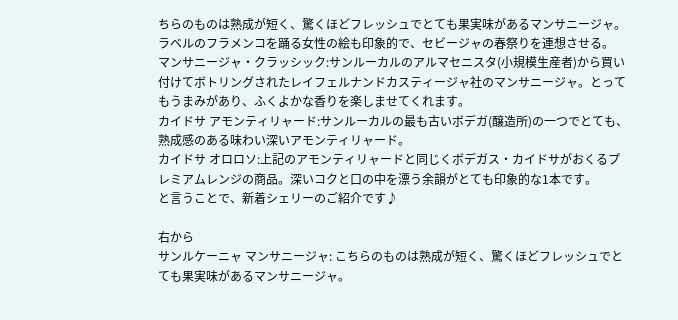ちらのものは熟成が短く、驚くほどフレッシュでとても果実味があるマンサニージャ。
ラベルのフラメンコを踊る女性の絵も印象的で、セビージャの春祭りを連想させる。
マンサニージャ・クラッシック:サンルーカルのアルマセニスタ(小規模生産者)から買い付けてボトリングされたレイフェルナンドカスティージャ社のマンサニージャ。とってもうまみがあり、ふくよかな香りを楽しませてくれます。
カイドサ アモンティリャード:サンルーカルの最も古いボデガ(醸造所)の一つでとても、熟成感のある味わい深いアモンティリャード。
カイドサ オロロソ:上記のアモンティリャードと同じくボデガス・カイドサがおくるプレミアムレンジの商品。深いコクと口の中を漂う余韻がとても印象的な1本です。
と言うことで、新着シェリーのご紹介です♪

右から
サンルケーニャ マンサニージャ: こちらのものは熟成が短く、驚くほどフレッシュでとても果実味があるマンサニージャ。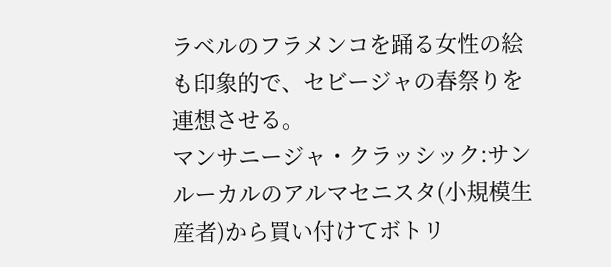ラベルのフラメンコを踊る女性の絵も印象的で、セビージャの春祭りを連想させる。
マンサニージャ・クラッシック:サンルーカルのアルマセニスタ(小規模生産者)から買い付けてボトリ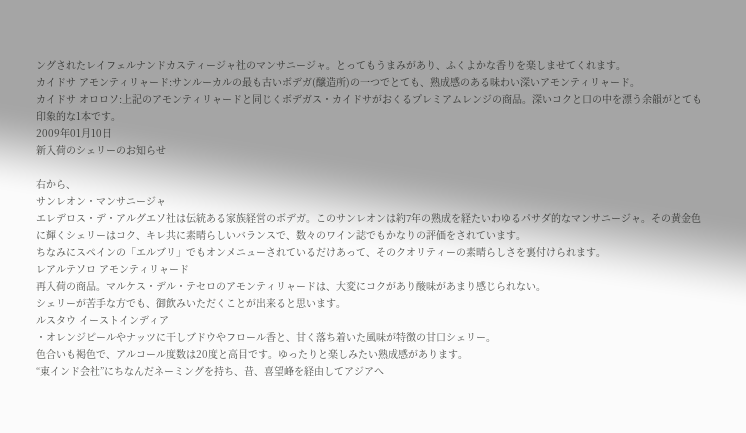ングされたレイフェルナンドカスティージャ社のマンサニージャ。とってもうまみがあり、ふくよかな香りを楽しませてくれます。
カイドサ アモンティリャード:サンルーカルの最も古いボデガ(醸造所)の一つでとても、熟成感のある味わい深いアモンティリャード。
カイドサ オロロソ:上記のアモンティリャードと同じくボデガス・カイドサがおくるプレミアムレンジの商品。深いコクと口の中を漂う余韻がとても印象的な1本です。
2009年01月10日
新入荷のシェリーのお知らせ

右から、
サンレオン・マンサニージャ
エレデロス・デ・アルグエソ社は伝統ある家族経営のボデガ。このサンレオンは約7年の熟成を経たいわゆるパサダ的なマンサニージャ。その黄金色に輝くシェリーはコク、キレ共に素晴らしいバランスで、数々のワイン誌でもかなりの評価をされています。
ちなみにスペインの「エルブリ」でもオンメニューされているだけあって、そのクオリティーの素晴らしさを裏付けられます。
レアルテソロ アモンティリャード
再入荷の商品。マルケス・デル・テセロのアモンティリャードは、大変にコクがあり酸味があまり感じられない。
シェリーが苦手な方でも、御飲みいただくことが出来ると思います。
ルスタウ イーストインディア
・オレンジピールやナッツに干しブドウやフロール香と、甘く落ち着いた風味が特徴の甘口シェリー。
色合いも褐色で、アルコール度数は20度と高目です。ゆったりと楽しみたい熟成感があります。
“東インド会社”にちなんだネーミングを持ち、昔、喜望峰を経由してアジアへ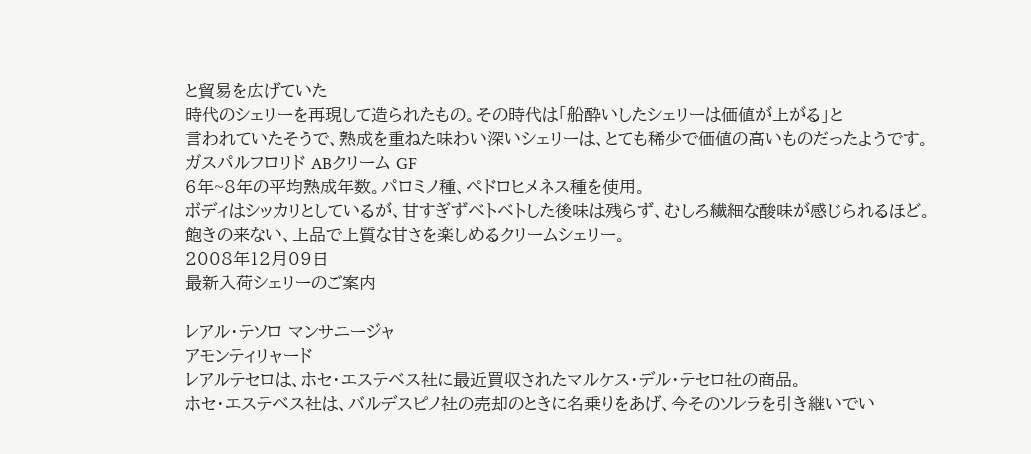と貿易を広げていた
時代のシェリーを再現して造られたもの。その時代は「船酔いしたシェリーは価値が上がる」と
言われていたそうで、熟成を重ねた味わい深いシェリーは、とても稀少で価値の高いものだったようです。
ガスパルフロリド ABクリーム GF
6年~8年の平均熟成年数。パロミノ種、ペドロヒメネス種を使用。
ボディはシッカリとしているが、甘すぎずベトベトした後味は残らず、むしろ繊細な酸味が感じられるほど。
飽きの来ない、上品で上質な甘さを楽しめるクリームシェリー。
2008年12月09日
最新入荷シェリーのご案内

レアル・テソロ マンサニージャ
アモンティリャード
レアルテセロは、ホセ・エステベス社に最近買収されたマルケス・デル・テセロ社の商品。
ホセ・エステベス社は、バルデスピノ社の売却のときに名乗りをあげ、今そのソレラを引き継いでい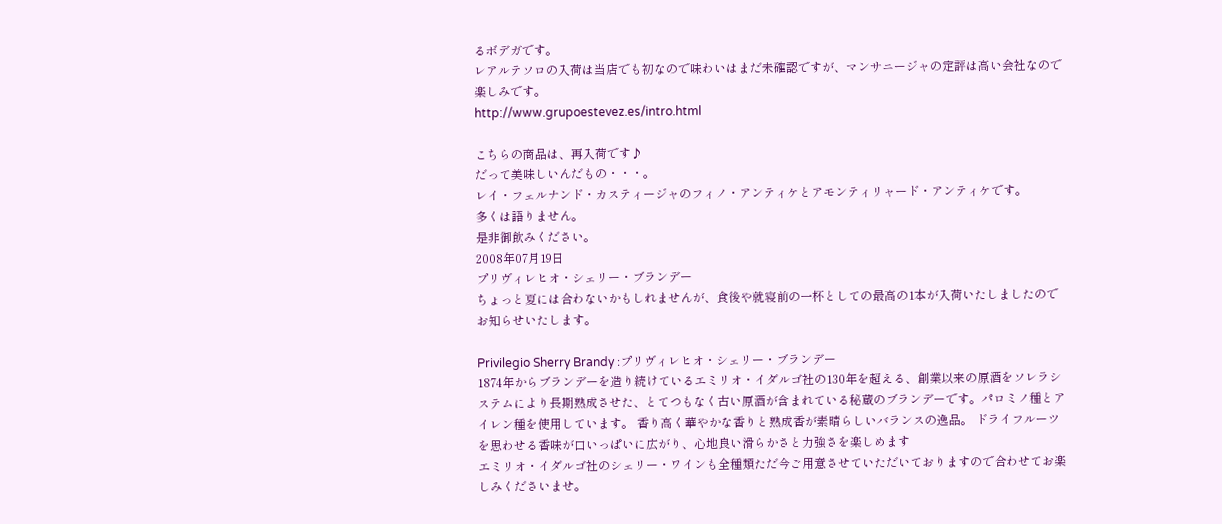るボデガです。
レアルテソロの入荷は当店でも初なので味わいはまだ未確認ですが、マンサニージャの定評は高い会社なので楽しみです。
http://www.grupoestevez.es/intro.html

こちらの商品は、再入荷です♪
だって美味しいんだもの・・・。
レイ・フェルナンド・カスティージャのフィノ・アンティケとアモンティリャード・アンティケです。
多くは語りません。
是非御飲みください。
2008年07月19日
プリヴィレヒオ・シェリー・ブランデー
ちょっと夏には合わないかもしれませんが、食後や就寝前の一杯としての最高の1本が入荷いたしましたのでお知らせいたします。

Privilegio Sherry Brandy :プリヴィレヒオ・シェリー・ブランデー
1874年からブランデーを造り続けているエミリオ・イダルゴ社の130年を超える、創業以来の原酒をソレラシステムにより長期熟成させた、とてつもなく古い原酒が含まれている秘蔵のブランデーです。パロミノ種とアイレン種を使用しています。 香り高く華やかな香りと熟成香が素晴らしいバランスの逸品。 ドライフルーツを思わせる香味が口いっぱいに広がり、心地良い滑らかさと力強さを楽しめます
エミリオ・イダルゴ社のシェリー・ワインも全種類ただ今ご用意させていただいておりますので合わせてお楽しみくださいませ。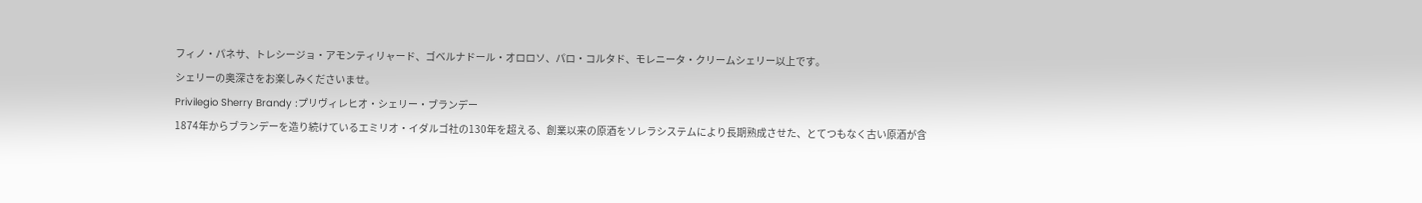フィノ・パネサ、トレシージョ・アモンティリャード、ゴベルナドール・オロロソ、パロ・コルタド、モレニータ・クリームシェリー以上です。
シェリーの奥深さをお楽しみくださいませ。
Privilegio Sherry Brandy :プリヴィレヒオ・シェリー・ブランデー
1874年からブランデーを造り続けているエミリオ・イダルゴ社の130年を超える、創業以来の原酒をソレラシステムにより長期熟成させた、とてつもなく古い原酒が含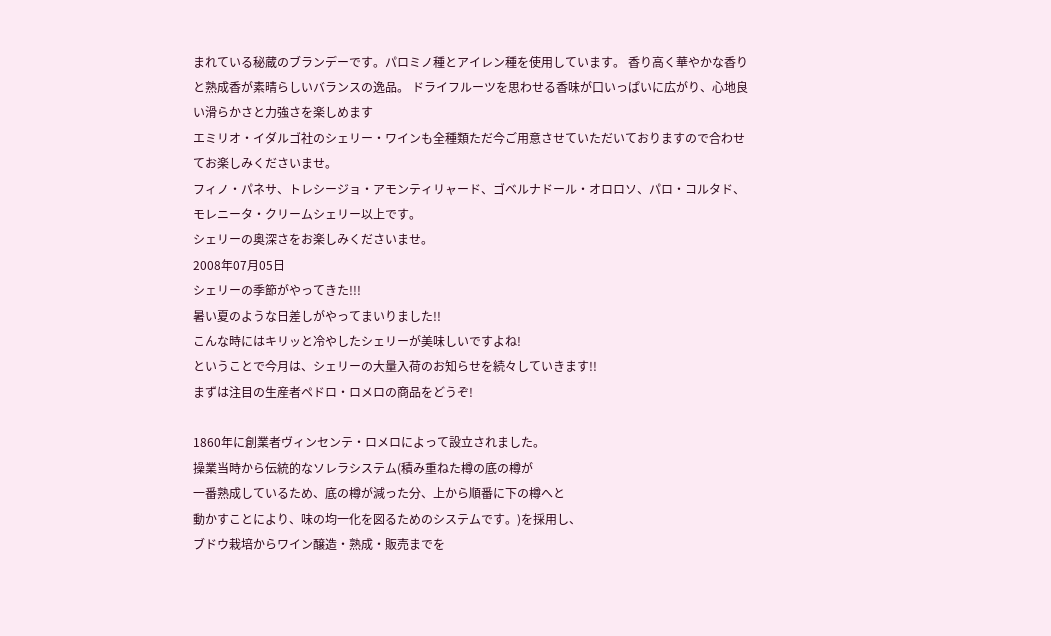まれている秘蔵のブランデーです。パロミノ種とアイレン種を使用しています。 香り高く華やかな香りと熟成香が素晴らしいバランスの逸品。 ドライフルーツを思わせる香味が口いっぱいに広がり、心地良い滑らかさと力強さを楽しめます
エミリオ・イダルゴ社のシェリー・ワインも全種類ただ今ご用意させていただいておりますので合わせてお楽しみくださいませ。
フィノ・パネサ、トレシージョ・アモンティリャード、ゴベルナドール・オロロソ、パロ・コルタド、モレニータ・クリームシェリー以上です。
シェリーの奥深さをお楽しみくださいませ。
2008年07月05日
シェリーの季節がやってきた!!!
暑い夏のような日差しがやってまいりました!!
こんな時にはキリッと冷やしたシェリーが美味しいですよね!
ということで今月は、シェリーの大量入荷のお知らせを続々していきます!!
まずは注目の生産者ペドロ・ロメロの商品をどうぞ!

1860年に創業者ヴィンセンテ・ロメロによって設立されました。
操業当時から伝統的なソレラシステム(積み重ねた樽の底の樽が
一番熟成しているため、底の樽が減った分、上から順番に下の樽へと
動かすことにより、味の均一化を図るためのシステムです。)を採用し、
ブドウ栽培からワイン醸造・熟成・販売までを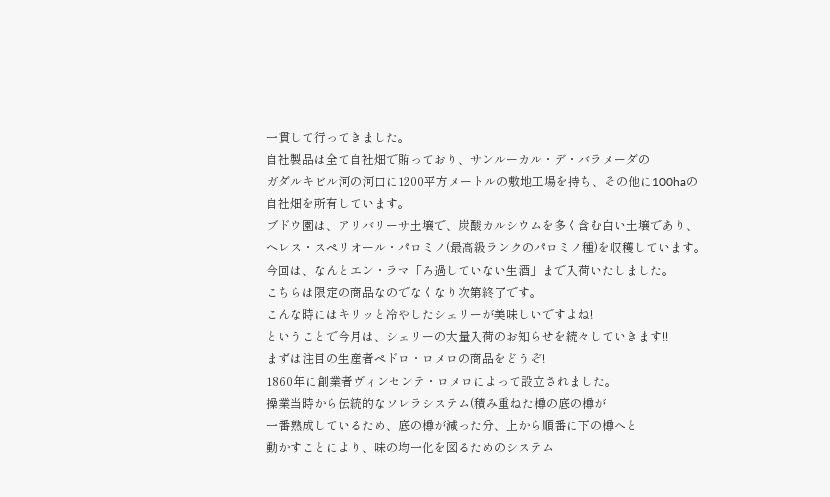一貫して行ってきました。
自社製品は全て自社畑で賄っており、サンルーカル・デ・バラメーダの
ガダルキビル河の河口に1200平方メートルの敷地工場を持ち、その他に100haの
自社畑を所有しています。
ブドウ園は、アリバリーサ土壌で、炭酸カルシウムを多く含む白い土壌であり、
ヘレス・スペリオール・パロミノ(最高級ランクのパロミノ種)を収穫しています。
今回は、なんとエン・ラマ「ろ過していない生酒」まで入荷いたしました。
こちらは限定の商品なのでなくなり次第終了です。
こんな時にはキリッと冷やしたシェリーが美味しいですよね!
ということで今月は、シェリーの大量入荷のお知らせを続々していきます!!
まずは注目の生産者ペドロ・ロメロの商品をどうぞ!
1860年に創業者ヴィンセンテ・ロメロによって設立されました。
操業当時から伝統的なソレラシステム(積み重ねた樽の底の樽が
一番熟成しているため、底の樽が減った分、上から順番に下の樽へと
動かすことにより、味の均一化を図るためのシステム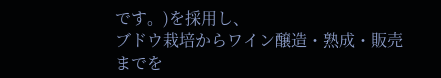です。)を採用し、
ブドウ栽培からワイン醸造・熟成・販売までを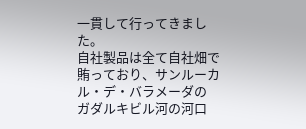一貫して行ってきました。
自社製品は全て自社畑で賄っており、サンルーカル・デ・バラメーダの
ガダルキビル河の河口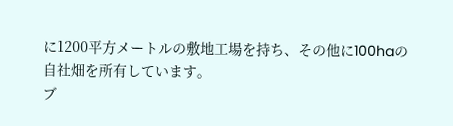に1200平方メートルの敷地工場を持ち、その他に100haの
自社畑を所有しています。
ブ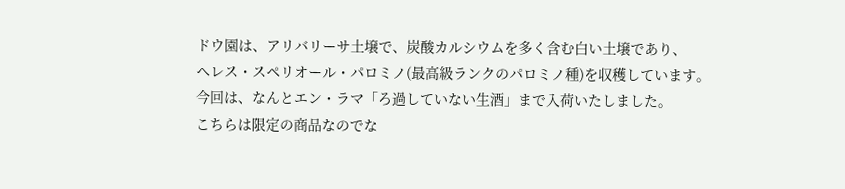ドウ園は、アリバリーサ土壌で、炭酸カルシウムを多く含む白い土壌であり、
ヘレス・スペリオール・パロミノ(最高級ランクのパロミノ種)を収穫しています。
今回は、なんとエン・ラマ「ろ過していない生酒」まで入荷いたしました。
こちらは限定の商品なのでな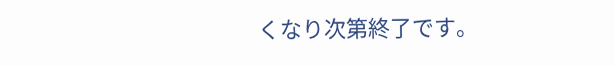くなり次第終了です。